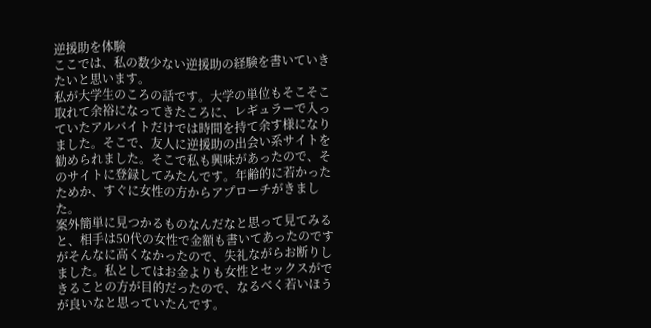逆援助を体験
ここでは、私の数少ない逆援助の経験を書いていきたいと思います。
私が大学生のころの話です。大学の単位もそこそこ取れて余裕になってきたころに、レギュラーで入っていたアルバイトだけでは時間を持て余す様になりました。そこで、友人に逆援助の出会い系サイトを勧められました。そこで私も興味があったので、そのサイトに登録してみたんです。年齢的に若かったためか、すぐに女性の方からアプローチがきました。
案外簡単に見つかるものなんだなと思って見てみると、相手は50代の女性で金額も書いてあったのですがそんなに高くなかったので、失礼ながらお断りしました。私としてはお金よりも女性とセックスができることの方が目的だったので、なるべく若いほうが良いなと思っていたんです。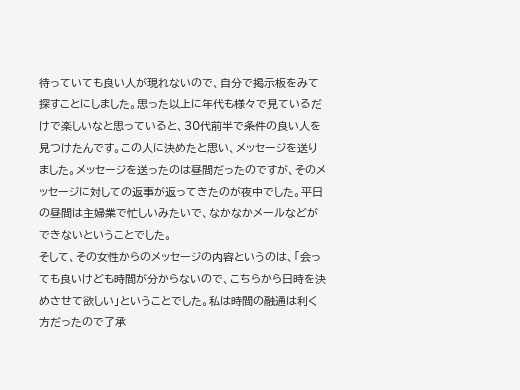待っていても良い人が現れないので、自分で掲示板をみて探すことにしました。思った以上に年代も様々で見ているだけで楽しいなと思っていると、30代前半で条件の良い人を見つけたんです。この人に決めたと思い、メッセージを送りました。メッセージを送ったのは昼間だったのですが、そのメッセージに対しての返事が返ってきたのが夜中でした。平日の昼間は主婦業で忙しいみたいで、なかなかメールなどができないということでした。
そして、その女性からのメッセージの内容というのは、「会っても良いけども時間が分からないので、こちらから日時を決めさせて欲しい」ということでした。私は時間の融通は利く方だったので了承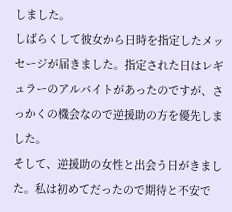しました。
しばらくして彼女から日時を指定したメッセージが届きました。指定された日はレギュラーのアルバイトがあったのですが、さっかくの機会なので逆援助の方を優先しました。
そして、逆援助の女性と出会う日がきました。私は初めてだったので期待と不安で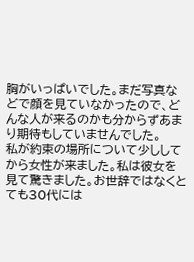胸がいっぱいでした。まだ写真などで顔を見ていなかったので、どんな人が来るのかも分からずあまり期待もしていませんでした。
私が約束の場所について少ししてから女性が来ました。私は彼女を見て驚きました。お世辞ではなくとても30代には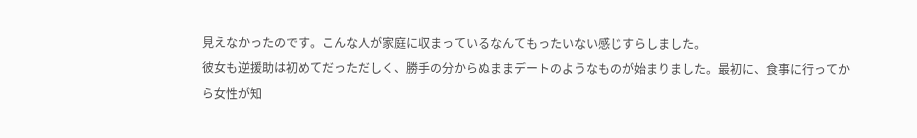見えなかったのです。こんな人が家庭に収まっているなんてもったいない感じすらしました。
彼女も逆援助は初めてだっただしく、勝手の分からぬままデートのようなものが始まりました。最初に、食事に行ってから女性が知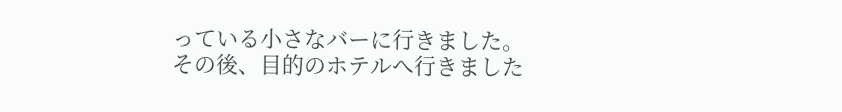っている小さなバーに行きました。その後、目的のホテルへ行きました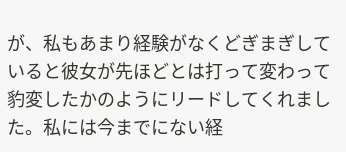が、私もあまり経験がなくどぎまぎしていると彼女が先ほどとは打って変わって豹変したかのようにリードしてくれました。私には今までにない経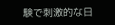験で刺激的な日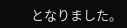となりました。